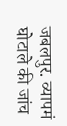जबलपुर. व्यापमं घोटाले की जांच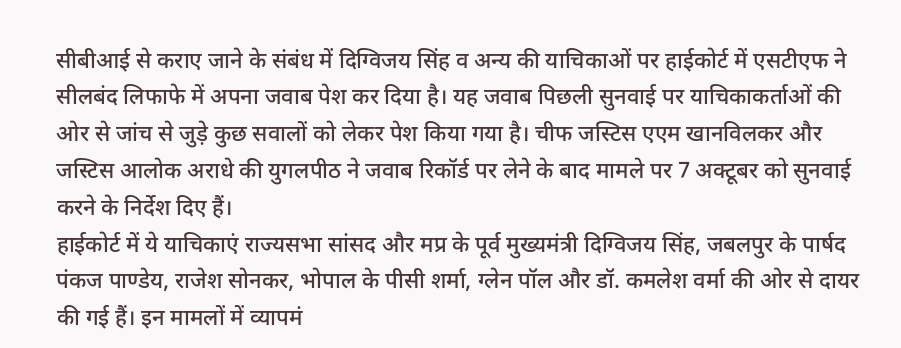सीबीआई से कराए जाने के संबंध में दिग्विजय सिंह व अन्य की याचिकाओं पर हाईकोर्ट में एसटीएफ ने सीलबंद लिफाफे में अपना जवाब पेश कर दिया है। यह जवाब पिछली सुनवाई पर याचिकाकर्ताओं की ओर से जांच से जुड़े कुछ सवालों को लेकर पेश किया गया है। चीफ जस्टिस एएम खानविलकर और जस्टिस आलोक अराधे की युगलपीठ ने जवाब रिकॉर्ड पर लेने के बाद मामले पर 7 अक्टूबर को सुनवाई करने के निर्देश दिए हैं।
हाईकोर्ट में ये याचिकाएं राज्यसभा सांसद और मप्र के पूर्व मुख्यमंत्री दिग्विजय सिंह, जबलपुर के पार्षद पंकज पाण्डेय, राजेश सोनकर, भोपाल के पीसी शर्मा, ग्लेन पॉल और डॉ. कमलेश वर्मा की ओर से दायर की गई हैं। इन मामलों में व्यापमं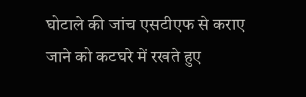घोटाले की जांच एसटीएफ से कराए जाने को कटघरे में रखते हुए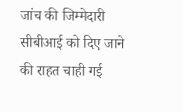जांच की जिम्मेदारी सीबीआई को दिए जाने की राहत चाही गई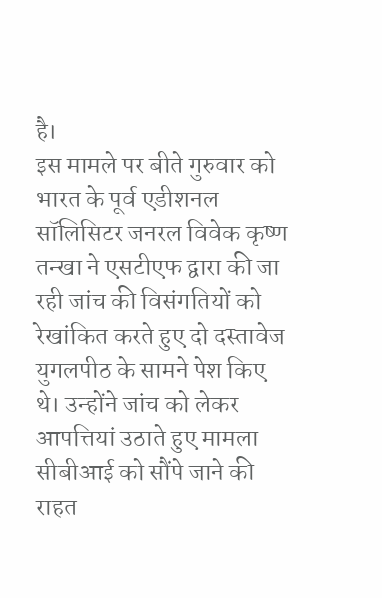है।
इस मामले पर बीते गुरुवार को भारत के पूर्व एडीशनल सॉलिसिटर जनरल विवेक कृष्ण तन्खा ने एसटीएफ द्वारा की जा रही जांच की विसंगतियों को रेखांकित करते हुए दो दस्तावेज युगलपीठ के सामने पेश किए थे। उन्होंने जांच को लेकर आपत्तियां उठाते हुए मामला सीबीआई को सौंपे जाने की राहत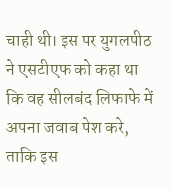चाही थी। इस पर युगलपीठ ने एसटीएफ को कहा था कि वह सीलबंद लिफाफे में अपना जवाब पेश करे, ताकि इस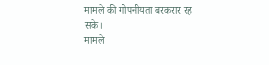मामले की गोपनीयता बरकरार रह सके।
मामले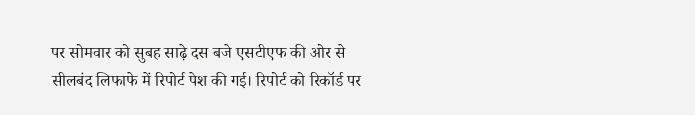पर सोमवार को सुबह साढ़े दस बजे एसटीएफ की ओर से सीलबंद लिफाफे में रिपोर्ट पेश की गई। रिपोर्ट को रिकॉर्ड पर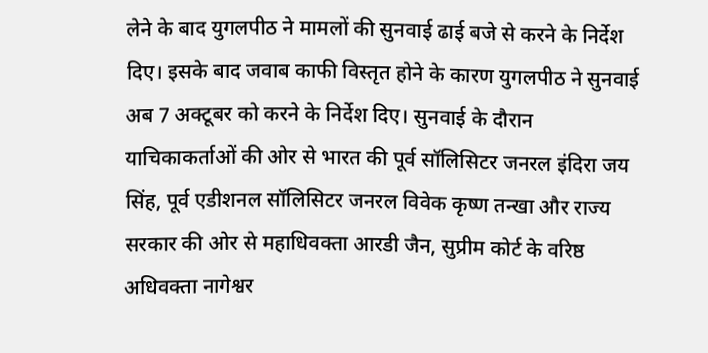लेने के बाद युगलपीठ ने मामलों की सुनवाई ढाई बजे से करने के निर्देश दिए। इसके बाद जवाब काफी विस्तृत होने के कारण युगलपीठ ने सुनवाई अब 7 अक्टूबर को करने के निर्देश दिए। सुनवाई के दौरान याचिकाकर्ताओं की ओर से भारत की पूर्व सॉलिसिटर जनरल इंदिरा जय सिंह, पूर्व एडीशनल सॉलिसिटर जनरल विवेक कृष्ण तन्खा और राज्य सरकार की ओर से महाधिवक्ता आरडी जैन, सुप्रीम कोर्ट के वरिष्ठ अधिवक्ता नागेश्वर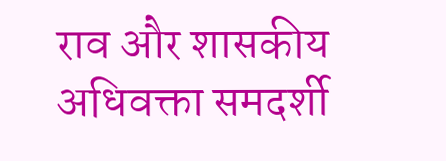राव और शासकीय अधिवक्ता समदर्शी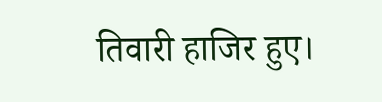तिवारी हाजिर हुए।